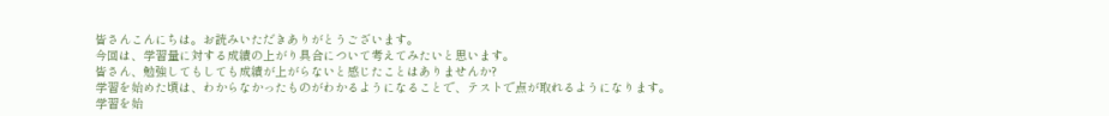皆さんこんにちは。お読みいただきありがとうございます。
今回は、学習量に対する成績の上がり具合について考えてみたいと思います。
皆さん、勉強してもしても成績が上がらないと感じたことはありませんか?
学習を始めた頃は、わからなかったものがわかるようになることで、テストで点が取れるようになります。
学習を始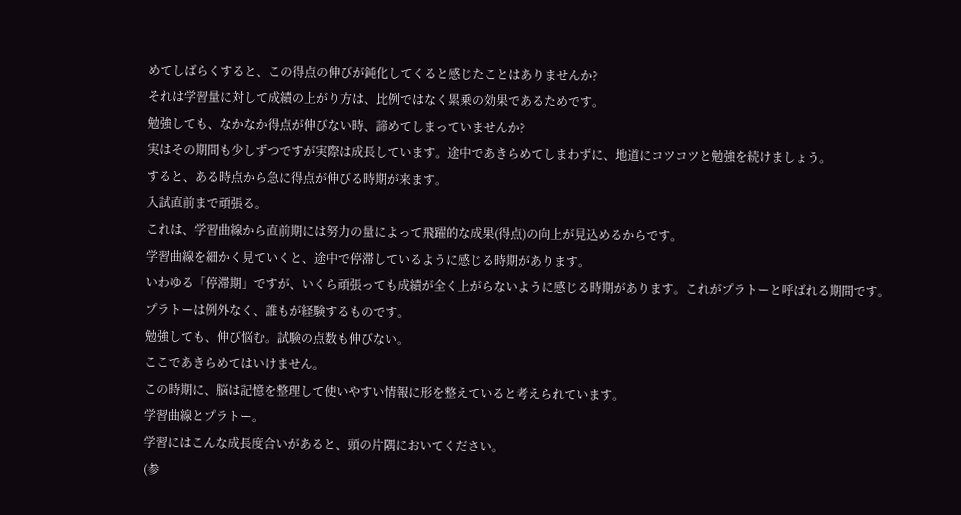めてしばらくすると、この得点の伸びが鈍化してくると感じたことはありませんか?
それは学習量に対して成績の上がり方は、比例ではなく累乗の効果であるためです。
勉強しても、なかなか得点が伸びない時、諦めてしまっていませんか?
実はその期間も少しずつですが実際は成長しています。途中であきらめてしまわずに、地道にコツコツと勉強を続けましょう。
すると、ある時点から急に得点が伸びる時期が来ます。
入試直前まで頑張る。
これは、学習曲線から直前期には努力の量によって飛躍的な成果(得点)の向上が見込めるからです。
学習曲線を細かく見ていくと、途中で停滞しているように感じる時期があります。
いわゆる「停滞期」ですが、いくら頑張っても成績が全く上がらないように感じる時期があります。これがプラトーと呼ばれる期間です。
プラトーは例外なく、誰もが経験するものです。
勉強しても、伸び悩む。試験の点数も伸びない。
ここであきらめてはいけません。
この時期に、脳は記憶を整理して使いやすい情報に形を整えていると考えられています。
学習曲線とプラトー。
学習にはこんな成長度合いがあると、頭の片隅においてください。
(参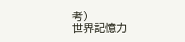考)
世界記憶力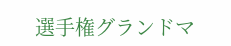選手権グランドマ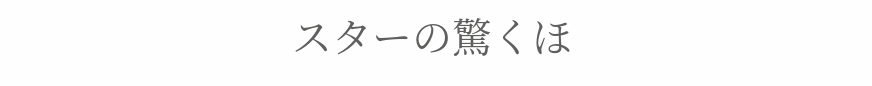スターの驚くほ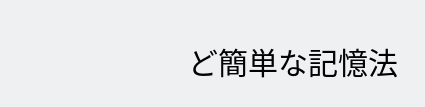ど簡単な記憶法